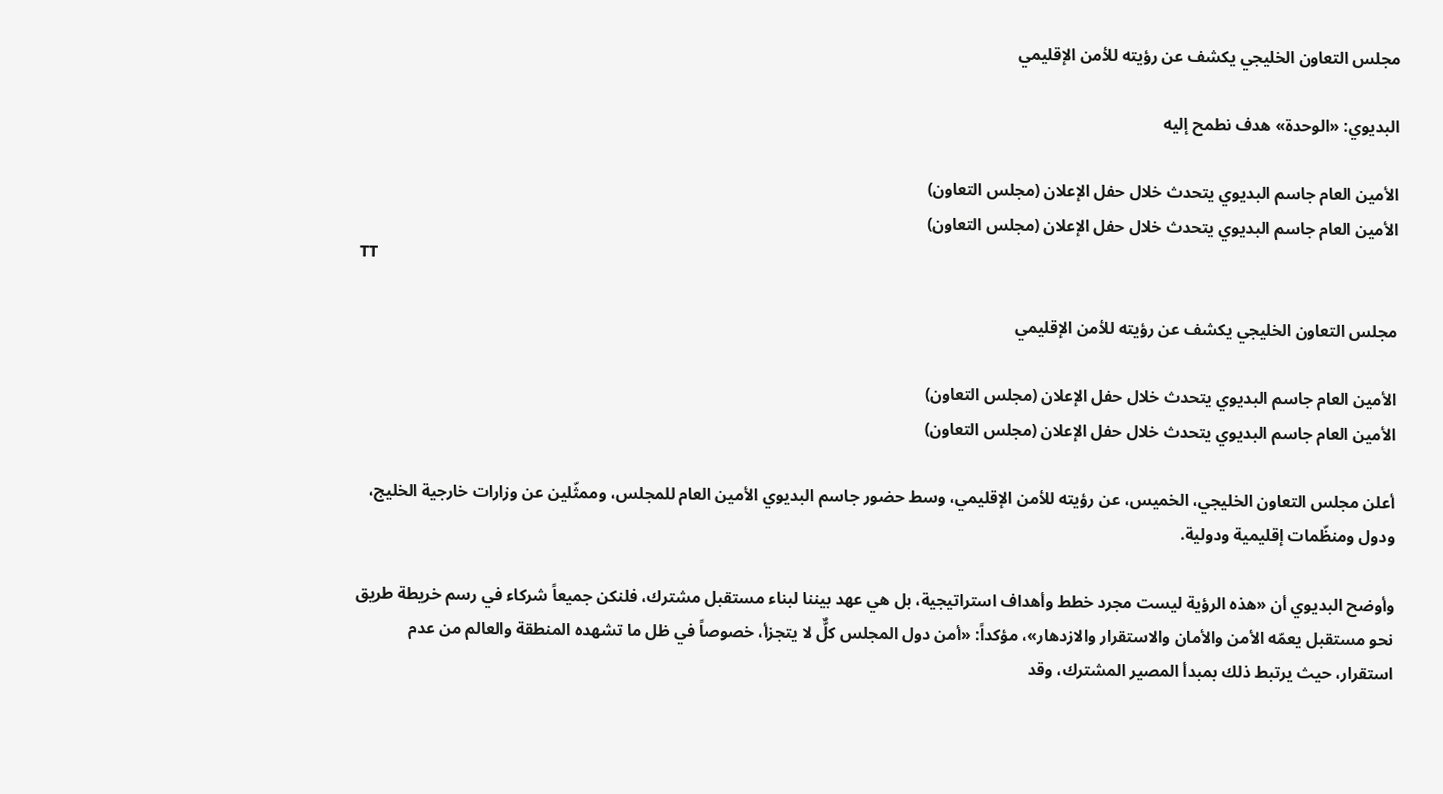مجلس التعاون الخليجي يكشف عن رؤيته للأمن الإقليمي

البديوي: «الوحدة» هدف نطمح إليه

الأمين العام جاسم البديوي يتحدث خلال حفل الإعلان (مجلس التعاون)
الأمين العام جاسم البديوي يتحدث خلال حفل الإعلان (مجلس التعاون)
TT

مجلس التعاون الخليجي يكشف عن رؤيته للأمن الإقليمي

الأمين العام جاسم البديوي يتحدث خلال حفل الإعلان (مجلس التعاون)
الأمين العام جاسم البديوي يتحدث خلال حفل الإعلان (مجلس التعاون)

أعلن مجلس التعاون الخليجي، الخميس، عن رؤيته للأمن الإقليمي، وسط حضور جاسم البديوي الأمين العام للمجلس، وممثّلين عن وزارات خارجية الخليج، ودول ومنظّمات إقليمية ودولية.

وأوضح البديوي أن «هذه الرؤية ليست مجرد خطط وأهداف استراتيجية، بل هي عهد بيننا لبناء مستقبل مشترك، فلنكن جميعاً شركاء في رسم خريطة طريق نحو مستقبل يعمّه الأمن والأمان والاستقرار والازدهار»، مؤكداً: «أمن دول المجلس كلٌّ لا يتجزأ، خصوصاً في ظل ما تشهده المنطقة والعالم من عدم استقرار، حيث يرتبط ذلك بمبدأ المصير المشترك، وقد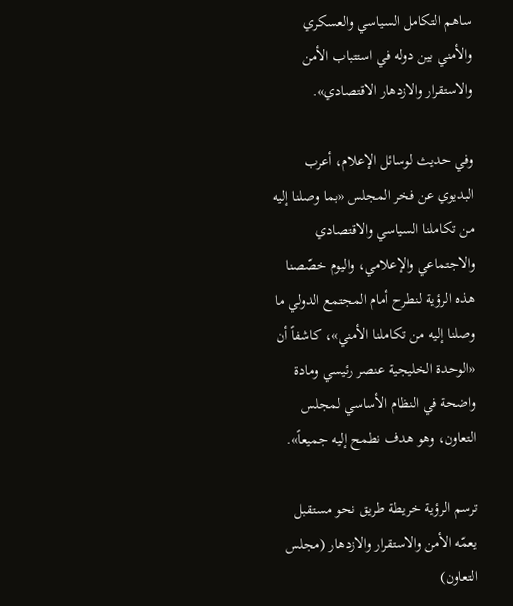ساهم التكامل السياسي والعسكري والأمني بين دوله في استتباب الأمن والاستقرار والازدهار الاقتصادي».

وفي حديث لوسائل الإعلام، أعرب البديوي عن فخر المجلس «بما وصلنا إليه من تكاملنا السياسي والاقتصادي والاجتماعي والإعلامي، واليوم خصّصنا هذه الرؤية لنطرح أمام المجتمع الدولي ما وصلنا إليه من تكاملنا الأمني»، كاشفاً أن «الوحدة الخليجية عنصر رئيسي ومادة واضحة في النظام الأساسي لمجلس التعاون، وهو هدف نطمح إليه جميعاً».

ترسم الرؤية خريطة طريق نحو مستقبل يعمّه الأمن والاستقرار والازدهار (مجلس التعاون)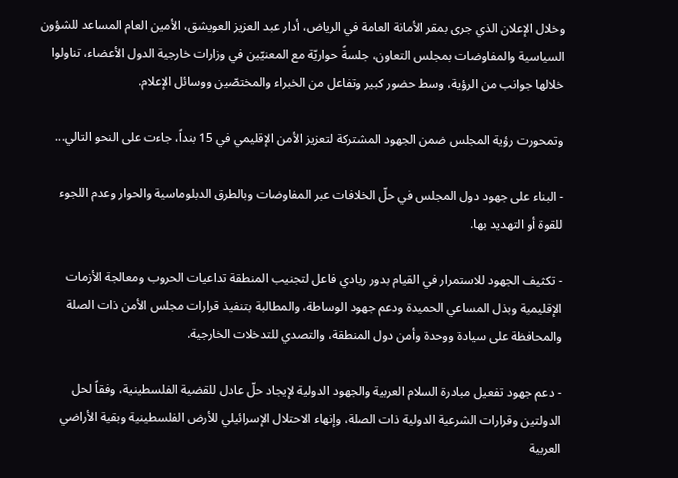وخلال الإعلان الذي جرى بمقر الأمانة العامة في الرياض، أدار عبد العزيز العويشق، الأمين العام المساعد للشؤون السياسية والمفاوضات بمجلس التعاون، جلسةً حواريّة مع المعنيّين في وزارات خارجية الدول الأعضاء، تناولوا خلالها جوانب من الرؤية، وسط حضور كبير وتفاعل من الخبراء والمختصّين ووسائل الإعلام.

وتمحورت رؤية المجلس ضمن الجهود المشتركة لتعزيز الأمن الإقليمي في 15 بنداً، جاءت على النحو التالي...

- البناء على جهود دول المجلس في حلّ الخلافات عبر المفاوضات وبالطرق الدبلوماسية والحوار وعدم اللجوء للقوة أو التهديد بها.

- تكثيف الجهود للاستمرار في القيام بدور ريادي فاعل لتجنيب المنطقة تداعيات الحروب ومعالجة الأزمات الإقليمية وبذل المساعي الحميدة ودعم جهود الوساطة، والمطالبة بتنفيذ قرارات مجلس الأمن ذات الصلة والمحافظة على سيادة ووحدة وأمن دول المنطقة، والتصدي للتدخلات الخارجية.

- دعم جهود تفعيل مبادرة السلام العربية والجهود الدولية لإيجاد حلّ عادل للقضية الفلسطينية، وفقاً لحل الدولتين وقرارات الشرعية الدولية ذات الصلة، وإنهاء الاحتلال الإسرائيلي للأرض الفلسطينية وبقية الأراضي العربية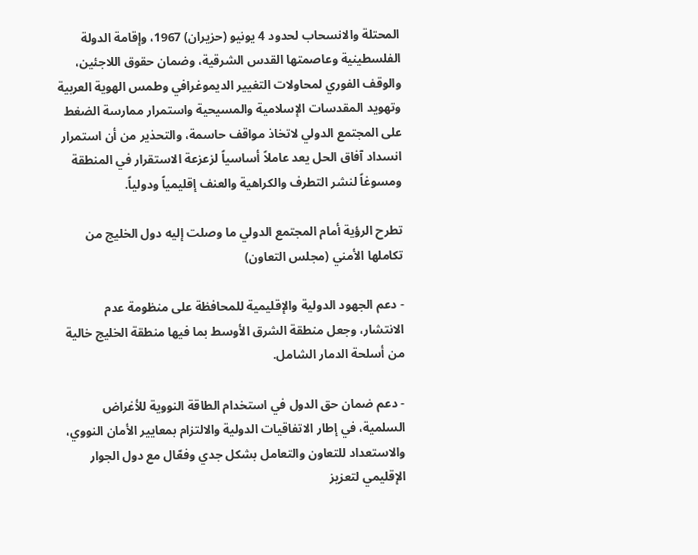المحتلة والانسحاب لحدود 4 يونيو (حزيران) 1967، وإقامة الدولة الفلسطينية وعاصمتها القدس الشرقية، وضمان حقوق اللاجئين، والوقف الفوري لمحاولات التغيير الديموغرافي وطمس الهوية العربية وتهويد المقدسات الإسلامية والمسيحية واستمرار ممارسة الضغط على المجتمع الدولي لاتخاذ مواقف حاسمة، والتحذير من أن استمرار انسداد آفاق الحل يعد عاملاً أساسياً لزعزعة الاستقرار في المنطقة ومسوغاً لنشر التطرف والكراهية والعنف إقليمياً ودولياً.

تطرح الرؤية أمام المجتمع الدولي ما وصلت إليه دول الخليج من تكاملها الأمني (مجلس التعاون)

- دعم الجهود الدولية والإقليمية للمحافظة على منظومة عدم الانتشار، وجعل منطقة الشرق الأوسط بما فيها منطقة الخليج خالية من أسلحة الدمار الشامل.

- دعم ضمان حق الدول في استخدام الطاقة النووية للأغراض السلمية، في إطار الاتفاقيات الدولية والالتزام بمعايير الأمان النووي، والاستعداد للتعاون والتعامل بشكل جدي وفعّال مع دول الجوار الإقليمي لتعزيز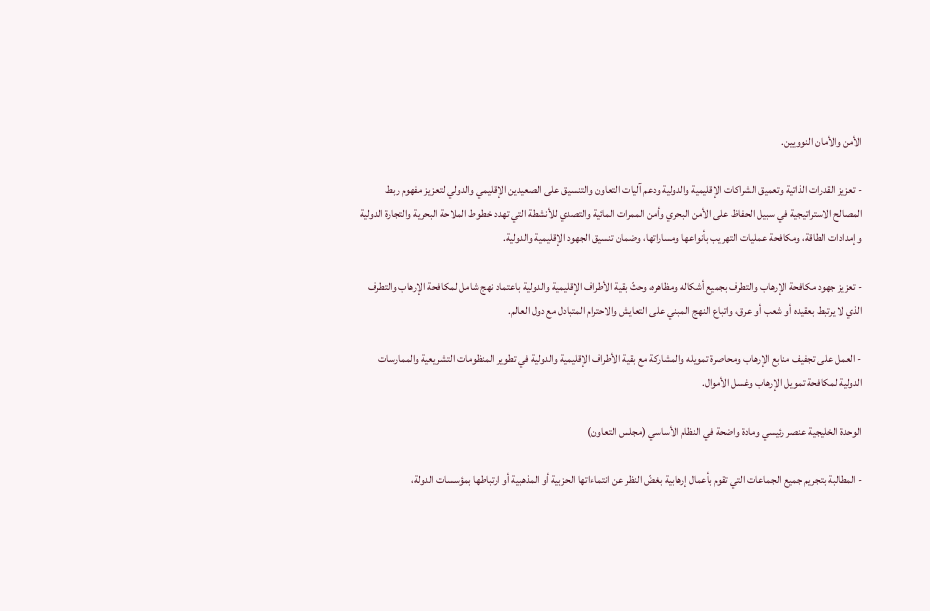الأمن والأمان النوويين.

- تعزيز القدرات الذاتية وتعميق الشراكات الإقليمية والدولية ودعم آليات التعاون والتنسيق على الصعيدين الإقليمي والدولي لتعزيز مفهوم ربط المصالح الاستراتيجية في سبيل الحفاظ على الأمن البحري وأمن الممرات المائية والتصدي للأنشطة التي تهدد خطوط الملاحة البحرية والتجارة الدولية وإمدادات الطاقة، ومكافحة عمليات التهريب بأنواعها ومساراتها، وضمان تنسيق الجهود الإقليمية والدولية.

- تعزيز جهود مكافحة الإرهاب والتطرف بجميع أشكاله ومظاهره، وحثّ بقية الأطراف الإقليمية والدولية باعتماد نهج شامل لمكافحة الإرهاب والتطرف الذي لا يرتبط بعقيده أو شعب أو عرق، واتباع النهج المبني على التعايش والاحترام المتبادل مع دول العالم.

- العمل على تجفيف منابع الإرهاب ومحاصرة تمويله والمشاركة مع بقية الأطراف الإقليمية والدولية في تطوير المنظومات التشريعية والممارسات الدولية لمكافحة تمويل الإرهاب وغسل الأموال.

الوحدة الخليجية عنصر رئيسي ومادة واضحة في النظام الأساسي (مجلس التعاون)

- المطالبة بتجريم جميع الجماعات التي تقوم بأعمال إرهابية بغضّ النظر عن انتماءاتها الحزبية أو المذهبية أو ارتباطها بمؤسسات الدولة،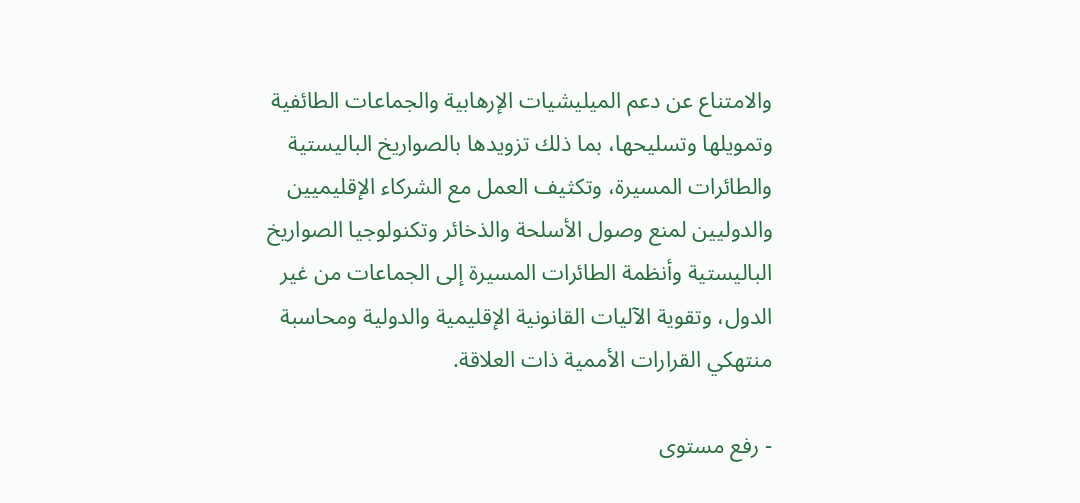والامتناع عن دعم الميليشيات الإرهابية والجماعات الطائفية وتمويلها وتسليحها، بما ذلك تزويدها بالصواريخ الباليستية والطائرات المسيرة، وتكثيف العمل مع الشركاء الإقليميين والدوليين لمنع وصول الأسلحة والذخائر وتكنولوجيا الصواريخ الباليستية وأنظمة الطائرات المسيرة إلى الجماعات من غير الدول، وتقوية الآليات القانونية الإقليمية والدولية ومحاسبة منتهكي القرارات الأممية ذات العلاقة.

- رفع مستوى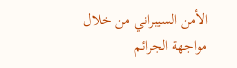الأمن السيبراني من خلال مواجهة الجرائم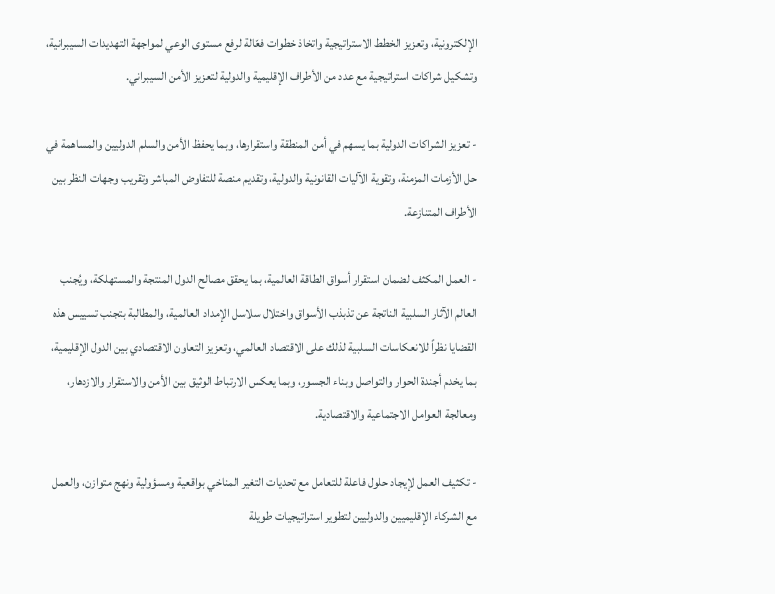الإلكترونية، وتعزيز الخطط الاستراتيجية واتخاذ خطوات فعّالة لرفع مستوى الوعي لمواجهة التهديدات السيبرانية، وتشكيل شراكات استراتيجية مع عدد من الأطراف الإقليمية والدولية لتعزيز الأمن السيبراني.

- تعزيز الشراكات الدولية بما يسهم في أمن المنطقة واستقرارها، وبما يحفظ الأمن والسلم الدوليين والمساهمة في حل الأزمات المزمنة، وتقوية الآليات القانونية والدولية، وتقديم منصة للتفاوض المباشر وتقريب وجهات النظر بين الأطراف المتنازعة.

- العمل المكثف لضمان استقرار أسواق الطاقة العالمية، بما يحقق مصالح الدول المنتجة والمستهلكة، ويُجنب العالم الآثار السلبية الناتجة عن تذبذب الأسواق واختلال سلاسل الإمداد العالمية، والمطالبة بتجنب تسييس هذه القضايا نظراً للانعكاسات السلبية لذلك على الاقتصاد العالمي، وتعزيز التعاون الاقتصادي بين الدول الإقليمية، بما يخدم أجندة الحوار والتواصل وبناء الجسور، وبما يعكس الارتباط الوثيق بين الأمن والاستقرار والازدهار، ومعالجة العوامل الاجتماعية والاقتصادية.

- تكثيف العمل لإيجاد حلول فاعلة للتعامل مع تحديات التغير المناخي بواقعية ومسؤولية ونهج متوازن، والعمل مع الشركاء الإقليميين والدوليين لتطوير استراتيجيات طويلة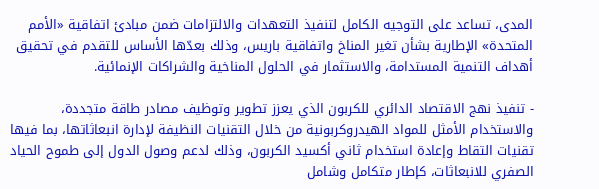المدى، تساعد على التوجيه الكامل لتنفيذ التعهدات والالتزامات ضمن مبادئ اتفاقية «الأمم المتحدة» الإطارية بشأن تغير المناخ واتفاقية باريس، وذلك بعدّها الأساس للتقدم في تحقيق أهداف التنمية المستدامة، والاستثمار في الحلول المناخية والشراكات الإنمائية.

- تنفيذ نهج الاقتصاد الدائري للكربون الذي يعزز تطوير وتوظيف مصادر طاقة متجددة، والاستخدام الأمثل للمواد الهيدروكربونية من خلال التقنيات النظيفة لإدارة انبعاثاتها، بما فيها تقنيات التقاط وإعادة استخدام ثاني أكسيد الكربون، وذلك لدعم وصول الدول إلى طموح الحياد الصفري للانبعاثات، كإطار متكامل وشامل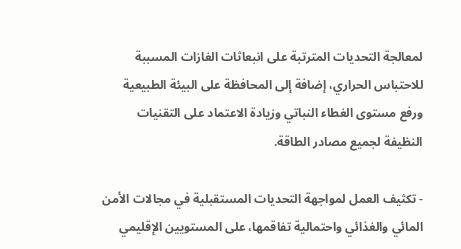لمعالجة التحديات المترتبة على انبعاثات الغازات المسببة للاحتباس الحراري، إضافة إلى المحافظة على البيئة الطبيعية ورفع مستوى الغطاء النباتي وزيادة الاعتماد على التقنيات النظيفة لجميع مصادر الطاقة.

- تكثيف العمل لمواجهة التحديات المستقبلية في مجالات الأمن المائي والغذائي واحتمالية تفاقمها، على المستويين الإقليمي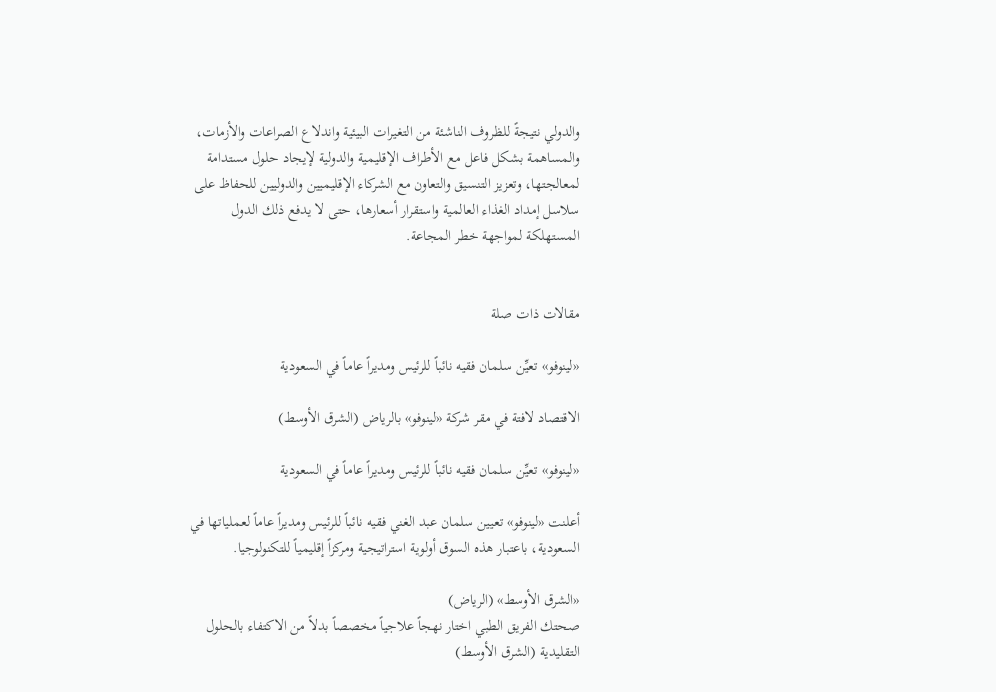والدولي نتيجةً للظروف الناشئة من التغيرات البيئية واندلاع الصراعات والأزمات، والمساهمة بشكل فاعل مع الأطراف الإقليمية والدولية لإيجاد حلول مستدامة لمعالجتها، وتعزيز التنسيق والتعاون مع الشركاء الإقليميين والدوليين للحفاظ على سلاسل إمداد الغذاء العالمية واستقرار أسعارها، حتى لا يدفع ذلك الدول المستهلكة لمواجهة خطر المجاعة.


مقالات ذات صلة

«لينوفو» تعيِّن سلمان فقيه نائباً للرئيس ومديراً عاماً في السعودية

الاقتصاد لافتة في مقر شركة «لينوفو» بالرياض (الشرق الأوسط)

«لينوفو» تعيِّن سلمان فقيه نائباً للرئيس ومديراً عاماً في السعودية

أعلنت «لينوفو» تعيين سلمان عبد الغني فقيه نائباً للرئيس ومديراً عاماً لعملياتها في السعودية، باعتبار هذه السوق أولوية استراتيجية ومركزاً إقليمياً للتكنولوجيا.

«الشرق الأوسط» (الرياض)
صحتك الفريق الطبي اختار نهجاً علاجياً مخصصاً بدلاً من الاكتفاء بالحلول التقليدية (الشرق الأوسط)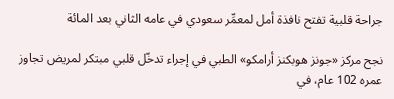جراحة قلبية تفتح نافذة أمل لمعمِّر سعودي في عامه الثاني بعد المائة

نجح مركز «جونز هوبكنز أرامكو» الطبي في إجراء تدخّل قلبي مبتكر لمريض تجاوز عمره 102 عام، في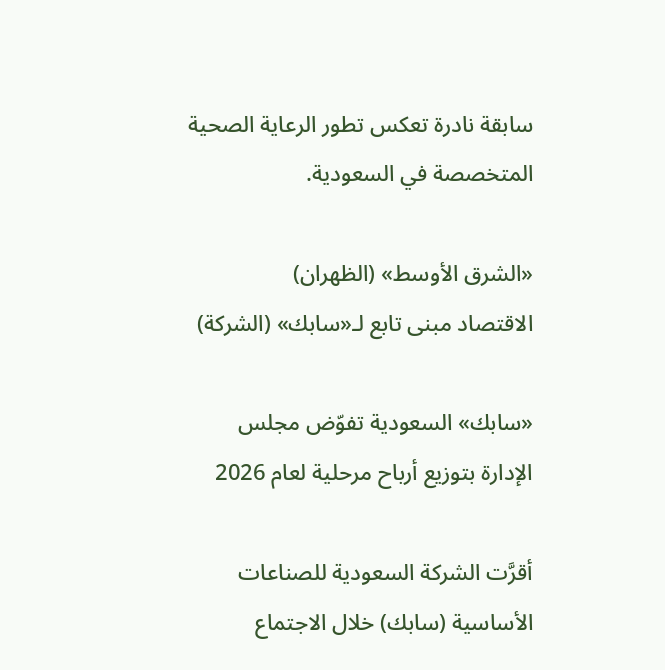سابقة نادرة تعكس تطور الرعاية الصحية المتخصصة في السعودية.

«الشرق الأوسط» (الظهران)
الاقتصاد مبنى تابع لـ«سابك» (الشركة)

«سابك» السعودية تفوّض مجلس الإدارة بتوزيع أرباح مرحلية لعام 2026

أقرَّت الشركة السعودية للصناعات الأساسية (سابك) خلال الاجتماع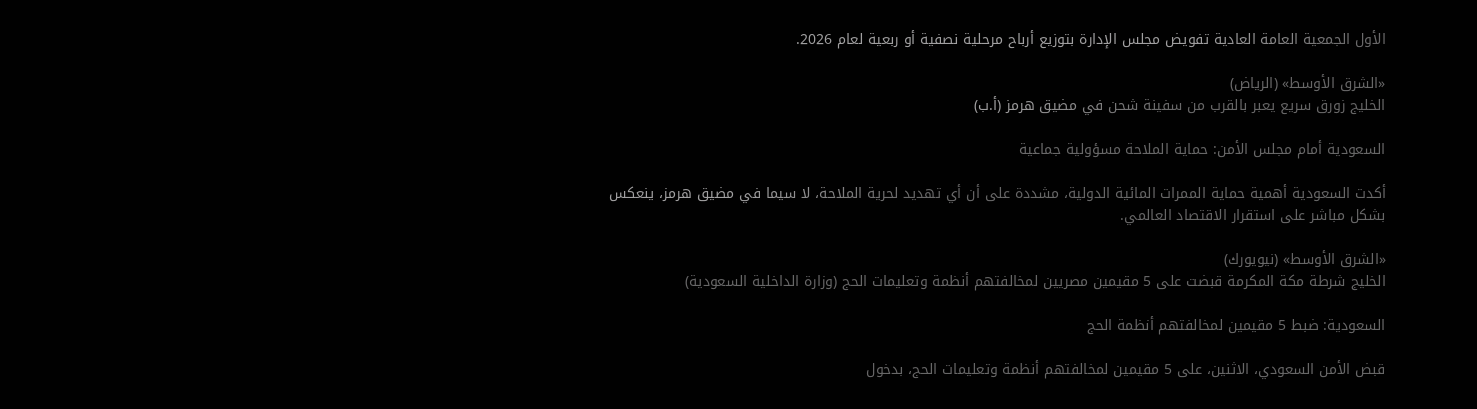الأول الجمعية العامة العادية تفويض مجلس الإدارة بتوزيع أرباح مرحلية نصفية أو ربعية لعام 2026.

«الشرق الأوسط» (الرياض)
الخليج زورق سريع يعبر بالقرب من سفينة شحن في مضيق هرمز (أ.ب)

السعودية أمام مجلس الأمن: حماية الملاحة مسؤولية جماعية

أكدت السعودية أهمية حماية الممرات المائية الدولية، مشددة على أن أي تهديد لحرية الملاحة، لا سيما في مضيق هرمز، ينعكس بشكل مباشر على استقرار الاقتصاد العالمي.

«الشرق الأوسط» (نيويورك)
الخليج شرطة مكة المكرمة قبضت على 5 مقيمين مصريين لمخالفتهم أنظمة وتعليمات الحج (وزارة الداخلية السعودية)

السعودية: ضبط 5 مقيمين لمخالفتهم أنظمة الحج

قبض الأمن السعودي، الاثنين، على 5 مقيمين لمخالفتهم أنظمة وتعليمات الحج، بدخول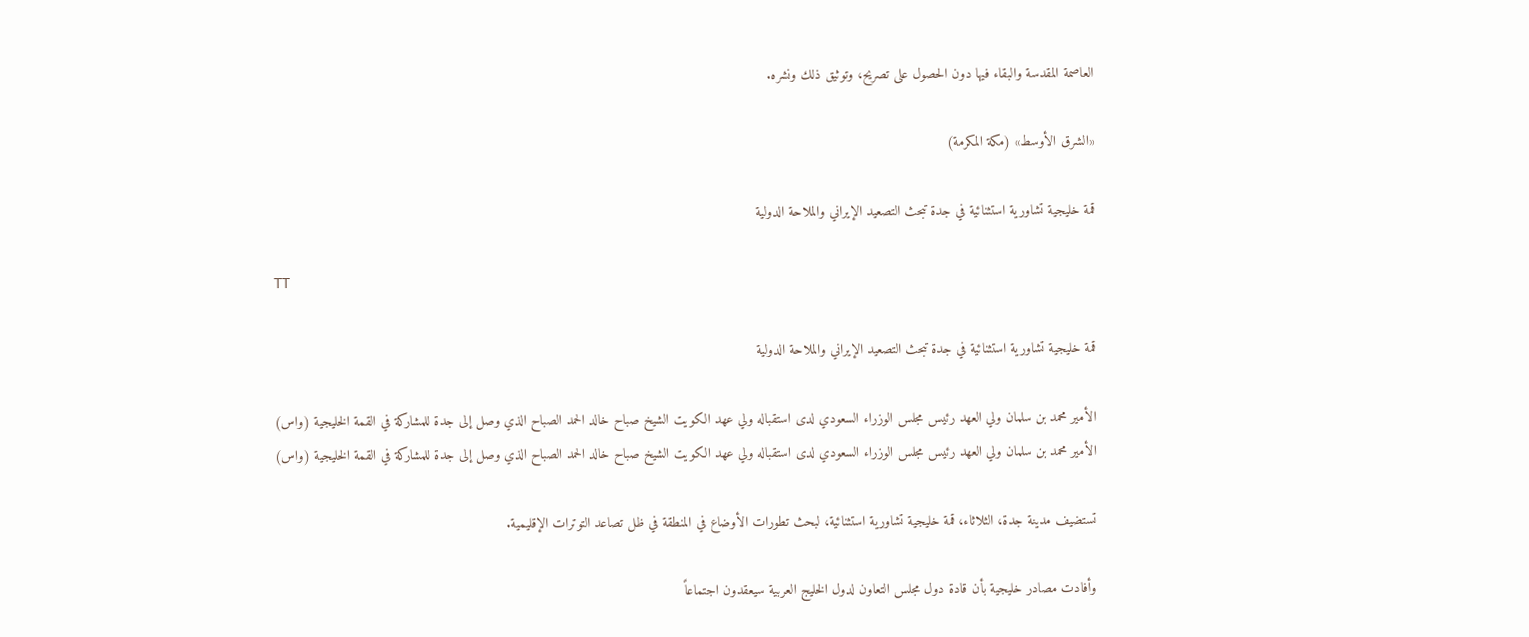العاصمة المقدسة والبقاء فيها دون الحصول على تصريح، وتوثيق ذلك ونشره.

«الشرق الأوسط» (مكة المكرمة)

قمة خليجية تشاورية استثنائية في جدة تبحث التصعيد الإيراني والملاحة الدولية

TT

قمة خليجية تشاورية استثنائية في جدة تبحث التصعيد الإيراني والملاحة الدولية

الأمير محمد بن سلمان ولي العهد رئيس مجلس الوزراء السعودي لدى استقباله ولي عهد الكويت الشيخ صباح خالد الحمد الصباح الذي وصل إلى جدة للمشاركة في القمة الخليجية (واس)
الأمير محمد بن سلمان ولي العهد رئيس مجلس الوزراء السعودي لدى استقباله ولي عهد الكويت الشيخ صباح خالد الحمد الصباح الذي وصل إلى جدة للمشاركة في القمة الخليجية (واس)

تستضيف مدينة جدة، الثلاثاء، قمة خليجية تشاورية استثنائية، لبحث تطورات الأوضاع في المنطقة في ظل تصاعد التوترات الإقليمية.

وأفادت مصادر خليجية بأن قادة دول مجلس التعاون لدول الخليج العربية سيعقدون اجتماعاً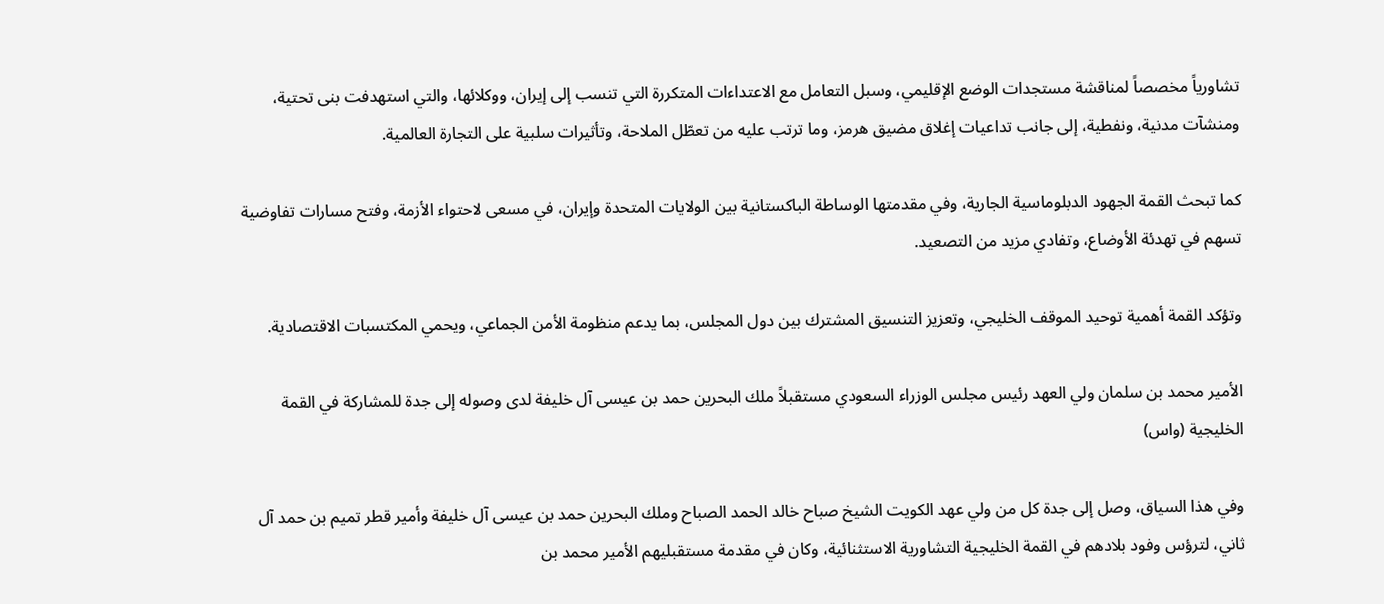تشاورياً مخصصاً لمناقشة مستجدات الوضع الإقليمي، وسبل التعامل مع الاعتداءات المتكررة التي تنسب إلى إيران، ووكلائها، والتي استهدفت بنى تحتية، ومنشآت مدنية، ونفطية، إلى جانب تداعيات إغلاق مضيق هرمز، وما ترتب عليه من تعطّل الملاحة، وتأثيرات سلبية على التجارة العالمية.

كما تبحث القمة الجهود الدبلوماسية الجارية، وفي مقدمتها الوساطة الباكستانية بين الولايات المتحدة وإيران، في مسعى لاحتواء الأزمة، وفتح مسارات تفاوضية تسهم في تهدئة الأوضاع، وتفادي مزيد من التصعيد.

وتؤكد القمة أهمية توحيد الموقف الخليجي، وتعزيز التنسيق المشترك بين دول المجلس، بما يدعم منظومة الأمن الجماعي، ويحمي المكتسبات الاقتصادية.

الأمير محمد بن سلمان ولي العهد رئيس مجلس الوزراء السعودي مستقبلاً ملك البحرين حمد بن عيسى آل خليفة لدى وصوله إلى جدة للمشاركة في القمة الخليجية (واس)

وفي هذا السياق، وصل إلى جدة كل من ولي عهد الكويت الشيخ صباح خالد الحمد الصباح وملك البحرين حمد بن عيسى آل خليفة وأمير قطر تميم بن حمد آل ثاني، لترؤس وفود بلادهم في القمة الخليجية التشاورية الاستثنائية، وكان في مقدمة مستقبليهم الأمير محمد بن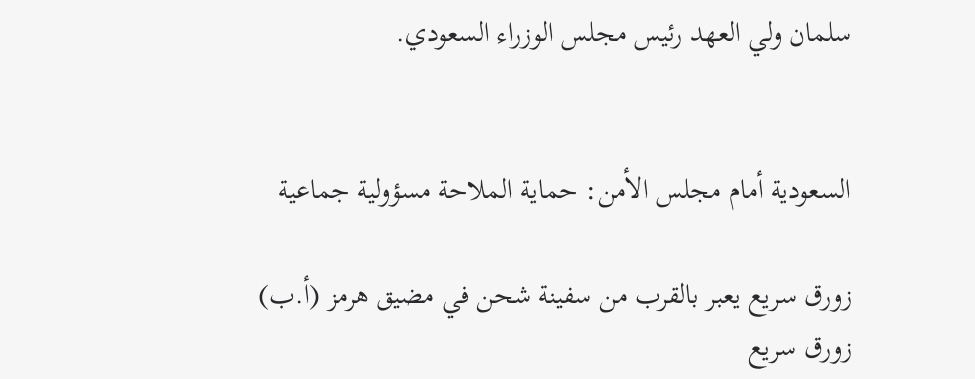سلمان ولي العهد رئيس مجلس الوزراء السعودي.


السعودية أمام مجلس الأمن: حماية الملاحة مسؤولية جماعية

زورق سريع يعبر بالقرب من سفينة شحن في مضيق هرمز (أ.ب)
زورق سريع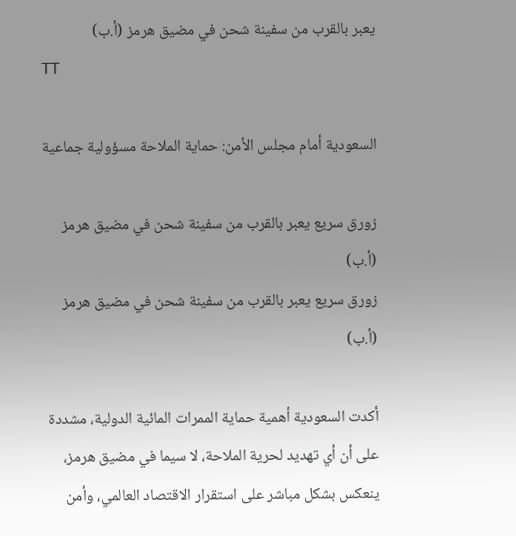يعبر بالقرب من سفينة شحن في مضيق هرمز (أ.ب)
TT

السعودية أمام مجلس الأمن: حماية الملاحة مسؤولية جماعية

زورق سريع يعبر بالقرب من سفينة شحن في مضيق هرمز (أ.ب)
زورق سريع يعبر بالقرب من سفينة شحن في مضيق هرمز (أ.ب)

أكدت السعودية أهمية حماية الممرات المائية الدولية، مشددة على أن أي تهديد لحرية الملاحة، لا سيما في مضيق هرمز، ينعكس بشكل مباشر على استقرار الاقتصاد العالمي، وأمن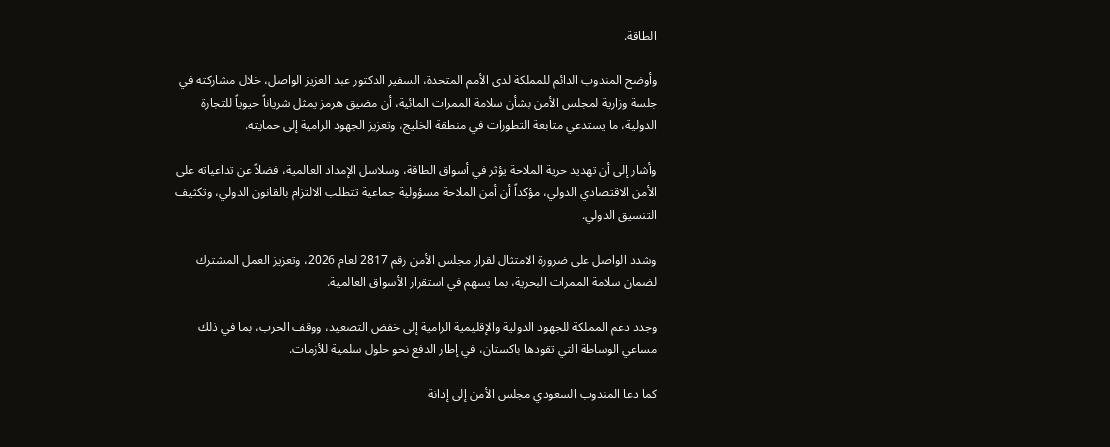الطاقة.

وأوضح المندوب الدائم للمملكة لدى الأمم المتحدة، السفير الدكتور عبد العزيز الواصل، خلال مشاركته في جلسة وزارية لمجلس الأمن بشأن سلامة الممرات المائية، أن مضيق هرمز يمثل شرياناً حيوياً للتجارة الدولية، ما يستدعي متابعة التطورات في منطقة الخليج، وتعزيز الجهود الرامية إلى حمايته.

وأشار إلى أن تهديد حرية الملاحة يؤثر في أسواق الطاقة، وسلاسل الإمداد العالمية، فضلاً عن تداعياته على الأمن الاقتصادي الدولي، مؤكداً أن أمن الملاحة مسؤولية جماعية تتطلب الالتزام بالقانون الدولي، وتكثيف التنسيق الدولي.

وشدد الواصل على ضرورة الامتثال لقرار مجلس الأمن رقم 2817 لعام 2026، وتعزيز العمل المشترك لضمان سلامة الممرات البحرية، بما يسهم في استقرار الأسواق العالمية.

وجدد دعم المملكة للجهود الدولية والإقليمية الرامية إلى خفض التصعيد، ووقف الحرب، بما في ذلك مساعي الوساطة التي تقودها باكستان، في إطار الدفع نحو حلول سلمية للأزمات.

كما دعا المندوب السعودي مجلس الأمن إلى إدانة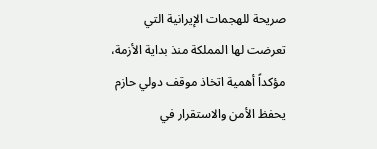صريحة للهجمات الإيرانية التي تعرضت لها المملكة منذ بداية الأزمة، مؤكداً أهمية اتخاذ موقف دولي حازم يحفظ الأمن والاستقرار في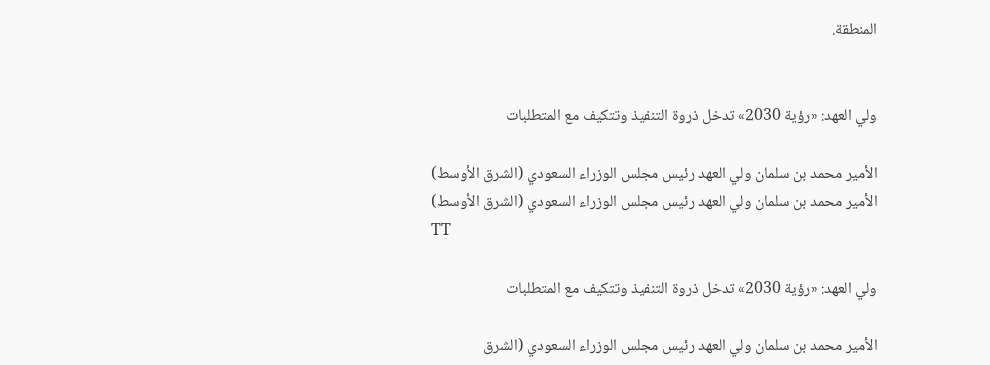المنطقة.


ولي العهد: «رؤية 2030» تدخل ذروة التنفيذ وتتكيف مع المتطلبات

الأمير محمد بن سلمان ولي العهد رئيس مجلس الوزراء السعودي (الشرق الأوسط)
الأمير محمد بن سلمان ولي العهد رئيس مجلس الوزراء السعودي (الشرق الأوسط)
TT

ولي العهد: «رؤية 2030» تدخل ذروة التنفيذ وتتكيف مع المتطلبات

الأمير محمد بن سلمان ولي العهد رئيس مجلس الوزراء السعودي (الشرق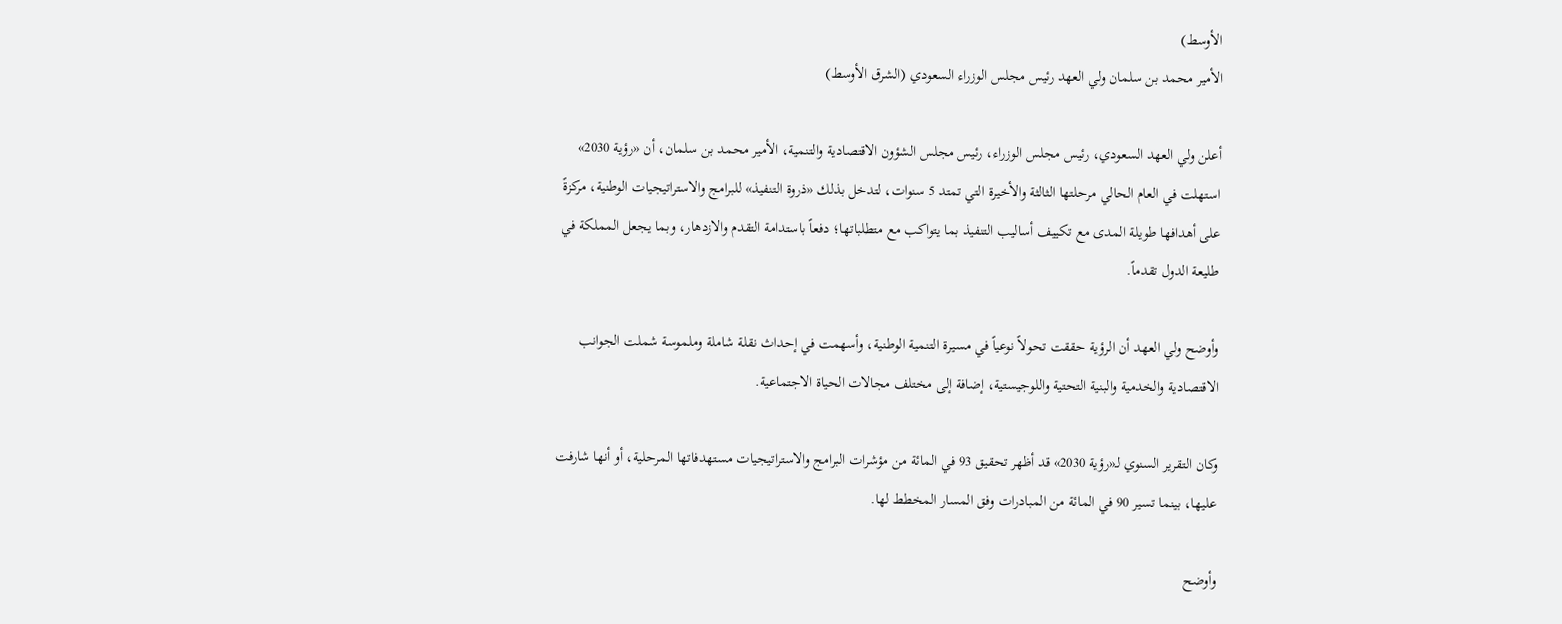الأوسط)
الأمير محمد بن سلمان ولي العهد رئيس مجلس الوزراء السعودي (الشرق الأوسط)

أعلن ولي العهد السعودي، رئيس مجلس الوزراء، رئيس مجلس الشؤون الاقتصادية والتنمية، الأمير محمد بن سلمان، أن «رؤية 2030» استهلت في العام الحالي مرحلتها الثالثة والأخيرة التي تمتد 5 سنوات، لتدخل بذلك «ذروة التنفيذ» للبرامج والاستراتيجيات الوطنية، مركزةً على أهدافها طويلة المدى مع تكييف أساليب التنفيذ بما يتواكب مع متطلباتها؛ دفعاً باستدامة التقدم والازدهار، وبما يجعل المملكة في طليعة الدول تقدماً.

وأوضح ولي العهد أن الرؤية حققت تحولاً نوعياً في مسيرة التنمية الوطنية، وأسهمت في إحداث نقلة شاملة وملموسة شملت الجوانب الاقتصادية والخدمية والبنية التحتية واللوجيستية، إضافة إلى مختلف مجالات الحياة الاجتماعية.

وكان التقرير السنوي لـ«رؤية 2030» قد أظهر تحقيق 93 في المائة من مؤشرات البرامج والاستراتيجيات مستهدفاتها المرحلية، أو أنها شارفت عليها، بينما تسير 90 في المائة من المبادرات وفق المسار المخطط لها.

وأوضح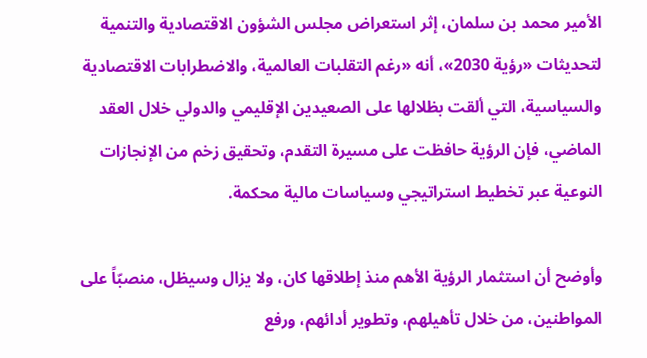الأمير محمد بن سلمان، إثر استعراض مجلس الشؤون الاقتصادية والتنمية لتحديثات «رؤية 2030»، أنه «رغم التقلبات العالمية، والاضطرابات الاقتصادية والسياسية، التي ألقت بظلالها على الصعيدين الإقليمي والدولي خلال العقد الماضي، فإن الرؤية حافظت على مسيرة التقدم، وتحقيق زخم من الإنجازات النوعية عبر تخطيط استراتيجي وسياسات مالية محكمة.

وأوضح أن استثمار الرؤية الأهم منذ إطلاقها كان، ولا يزال وسيظل، منصبّاً على المواطنين، من خلال تأهيلهم، وتطوير أدائهم، ورفع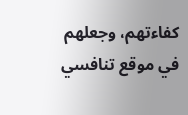كفاءتهم، وجعلهم في موقع تنافسي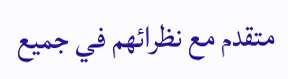متقدم مع نظرائهم في جميع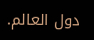دول العالم.